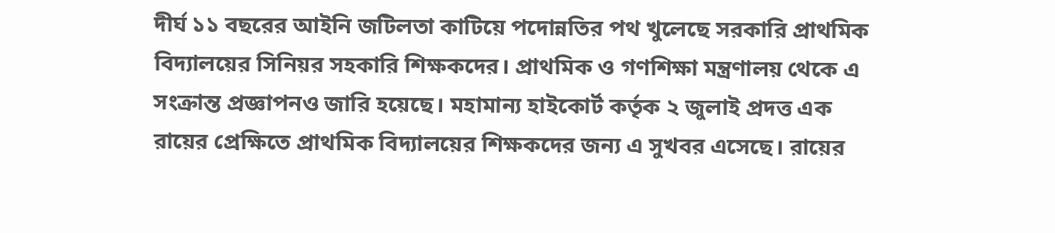দীর্ঘ ১১ বছরের আইনি জটিলতা কাটিয়ে পদোন্নতির পথ খুলেছে সরকারি প্রাথমিক বিদ্যালয়ের সিনিয়র সহকারি শিক্ষকদের। প্রাথমিক ও গণশিক্ষা মন্ত্রণালয় থেকে এ সংক্রান্ত প্রজ্ঞাপনও জারি হয়েছে। মহামান্য হাইকোর্ট কর্তৃক ২ জুলাই প্রদত্ত এক রায়ের প্রেক্ষিতে প্রাথমিক বিদ্যালয়ের শিক্ষকদের জন্য এ সুখবর এসেছে। রায়ের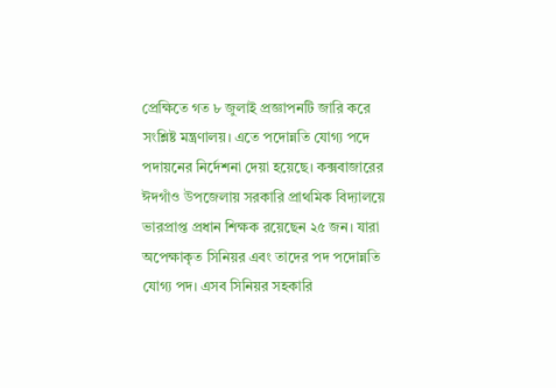প্রেক্ষিতে গত ৮ জুলাই প্রজ্ঞাপনটি জারি করে সংশ্লিষ্ট মন্ত্রণালয়। এতে পদোন্নতি যোগ্য পদে পদায়নের নির্দেশনা দেয়া হয়েছে। কক্সবাজারের ঈদগাঁও উপজেলায় সরকারি প্রাথমিক বিদ্যালয়ে ভারপ্রাপ্ত প্রধান শিক্ষক রয়েছেন ২৫ জন। যারা অপেক্ষাকৃত সিনিয়র এবং তাদের পদ পদোন্নতি যোগ্য পদ। এসব সিনিয়র সহকারি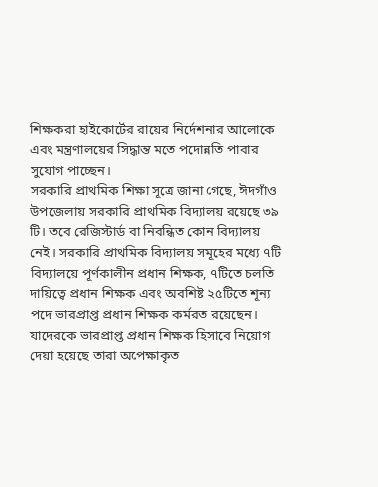শিক্ষকরা হাইকোর্টের রায়ের নির্দেশনার আলোকে এবং মন্ত্রণালয়ের সিদ্ধান্ত মতে পদোন্নতি পাবার সুযোগ পাচ্ছেন।
সরকারি প্রাথমিক শিক্ষা সূত্রে জানা গেছে, ঈদগাঁও উপজেলায় সরকারি প্রাথমিক বিদ্যালয় রয়েছে ৩৯ টি। তবে রেজিস্টার্ড বা নিবন্ধিত কোন বিদ্যালয় নেই। সরকারি প্রাথমিক বিদ্যালয় সমূহের মধ্যে ৭টি বিদ্যালয়ে পূর্ণকালীন প্রধান শিক্ষক, ৭টিতে চলতি দায়িত্বে প্রধান শিক্ষক এবং অবশিষ্ট ২৫টিতে শূন্য পদে ভারপ্রাপ্ত প্রধান শিক্ষক কর্মরত রয়েছেন। যাদেরকে ভারপ্রাপ্ত প্রধান শিক্ষক হিসাবে নিয়োগ দেয়া হয়েছে তারা অপেক্ষাকৃত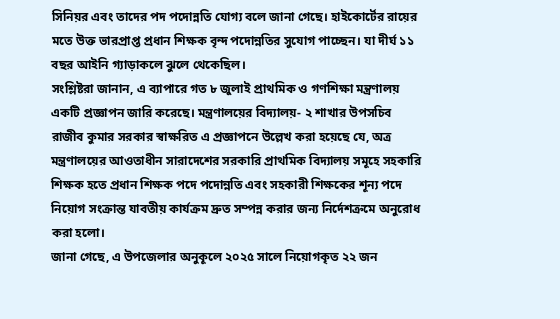সিনিয়র এবং তাদের পদ পদোন্নতি যোগ্য বলে জানা গেছে। হাইকোর্টের রায়ের মতে উক্ত ভারপ্রাপ্ত প্রধান শিক্ষক বৃন্দ পদোন্নতির সুযোগ পাচ্ছেন। যা দীর্ঘ ১১ বছর আইনি গ্যাড়াকলে ঝুলে থেকেছিল।
সংশ্লিষ্টরা জানান, এ ব্যাপারে গত ৮ জুলাই প্রাথমিক ও গণশিক্ষা মন্ত্রণালয় একটি প্রজ্ঞাপন জারি করেছে। মন্ত্রণালয়ের বিদ্যালয়- ২ শাখার উপসচিব রাজীব কুমার সরকার স্বাক্ষরিত এ প্রজ্ঞাপনে উল্লেখ করা হয়েছে যে, অত্র মন্ত্রণালয়ের আওতাধীন সারাদেশের সরকারি প্রাথমিক বিদ্যালয় সমূহে সহকারি শিক্ষক হতে প্রধান শিক্ষক পদে পদোন্নতি এবং সহকারী শিক্ষকের শূন্য পদে নিয়োগ সংক্রান্ত যাবতীয় কার্যক্রম দ্রুত সম্পন্ন করার জন্য নির্দেশক্রমে অনুরোধ করা হলো।
জানা গেছে, এ উপজেলার অনুকূলে ২০২৫ সালে নিয়োগকৃত ২২ জন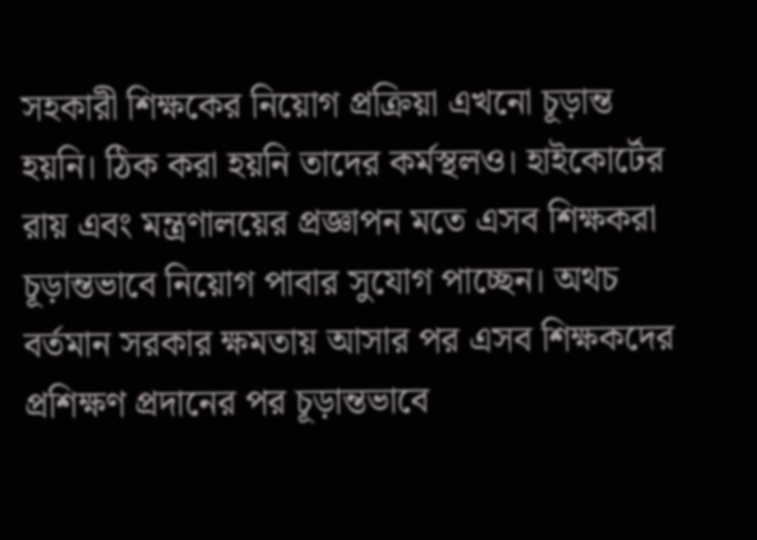সহকারী শিক্ষকের নিয়োগ প্রক্রিয়া এখনো চূড়ান্ত হয়নি। ঠিক করা হয়নি তাদের কর্মস্থলও। হাইকোর্টের রায় এবং মন্ত্রণালয়ের প্রজ্ঞাপন মতে এসব শিক্ষকরা চূড়ান্তভাবে নিয়োগ পাবার সুযোগ পাচ্ছেন। অথচ বর্তমান সরকার ক্ষমতায় আসার পর এসব শিক্ষকদের প্রশিক্ষণ প্রদানের পর চূড়ান্তভাবে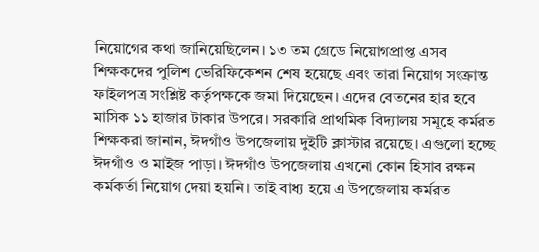নিয়োগের কথা জানিয়েছিলেন। ১৩ তম গ্রেডে নিয়োগপ্রাপ্ত এসব শিক্ষকদের পুলিশ ভেরিফিকেশন শেষ হয়েছে এবং তারা নিয়োগ সংক্রান্ত ফাইলপত্র সংশ্লিষ্ট কর্তৃপক্ষকে জমা দিয়েছেন। এদের বেতনের হার হবে মাসিক ১১ হাজার টাকার উপরে। সরকারি প্রাথমিক বিদ্যালয় সমূহে কর্মরত শিক্ষকরা জানান, ঈদগাঁও উপজেলায় দুইটি ক্লাস্টার রয়েছে। এগুলো হচ্ছে ঈদগাঁও ও মাইজ পাড়া। ঈদগাঁও উপজেলায় এখনো কোন হিসাব রক্ষন কর্মকর্তা নিয়োগ দেয়া হয়নি। তাই বাধ্য হয়ে এ উপজেলায় কর্মরত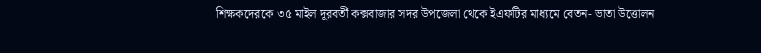শিক্ষকদেরকে ৩৫ মাইল দূরবর্তী কক্সবাজার সদর উপজেলা থেকে ইএফটির মাধ্যমে বেতন- ভাতা উত্তোলন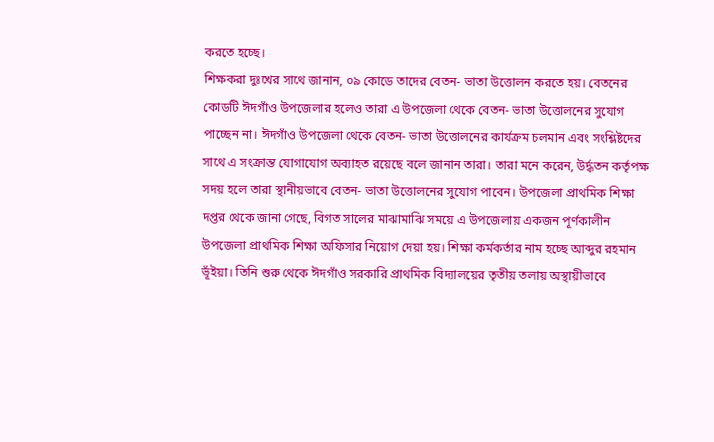করতে হচ্ছে।
শিক্ষকরা দুঃখের সাথে জানান, ০৯ কোডে তাদের বেতন- ভাতা উত্তোলন করতে হয়। বেতনের কোডটি ঈদগাঁও উপজেলার হলেও তারা এ উপজেলা থেকে বেতন- ভাতা উত্তোলনের সুযোগ পাচ্ছেন না। ঈদগাঁও উপজেলা থেকে বেতন- ভাতা উত্তোলনের কার্যক্রম চলমান এবং সংশ্লিষ্টদের সাথে এ সংক্রান্ত যোগাযোগ অব্যাহত রয়েছে বলে জানান তারা। তারা মনে করেন, উর্দ্ধতন কর্তৃপক্ষ সদয় হলে তারা স্থানীয়ভাবে বেতন- ভাতা উত্তোলনের সুযোগ পাবেন। উপজেলা প্রাথমিক শিক্ষা দপ্তর থেকে জানা গেছে, বিগত সালের মাঝামাঝি সময়ে এ উপজেলায় একজন পূর্ণকালীন উপজেলা প্রাথমিক শিক্ষা অফিসার নিয়োগ দেয়া হয়। শিক্ষা কর্মকর্তার নাম হচ্ছে আব্দুর রহমান ভূঁইয়া। তিনি শুরু থেকে ঈদগাঁও সরকারি প্রাথমিক বিদ্যালয়ের তৃতীয় তলায় অস্থায়ীভাবে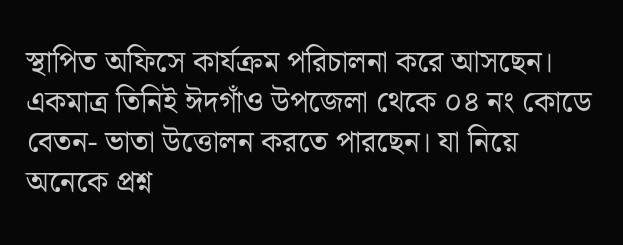স্থাপিত অফিসে কার্যক্রম পরিচালনা করে আসছেন। একমাত্র তিনিই ঈদগাঁও উপজেলা থেকে ০৪ নং কোডে বেতন- ভাতা উত্তোলন করতে পারছেন। যা নিয়ে অনেকে প্রশ্ন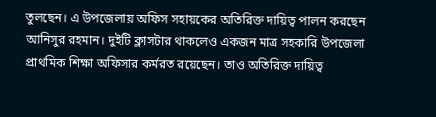তুলছেন। এ উপজেলায় অফিস সহায়কের অতিরিক্ত দায়িত্ব পালন করছেন আনিসুর রহমান। দুইটি ক্লাসটার থাকলেও একজন মাত্র সহকারি উপজেলা প্রাথমিক শিক্ষা অফিসার কর্মরত রয়েছেন। তাও অতিরিক্ত দায়িত্ব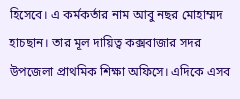হিসেবে। এ কর্মকর্তার নাম আবু নছর মোহাম্মদ হাচছান। তার মূল দায়িত্ব কক্সবাজার সদর উপজেলা প্রাথমিক শিক্ষা অফিসে। এদিকে এসব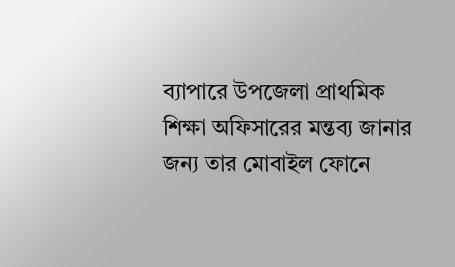ব্যাপারে উপজেলা প্রাথমিক শিক্ষা অফিসারের মন্তব্য জানার জন্য তার মোবাইল ফোনে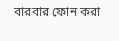বারবার ফোন করা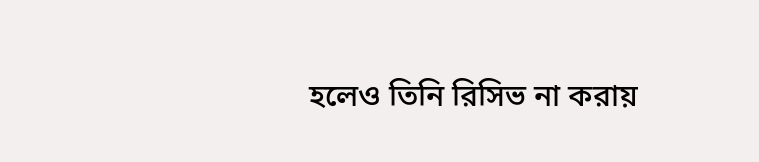হলেও তিনি রিসিভ না করায়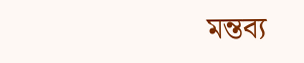মন্তব্য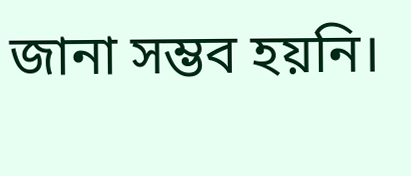জানা সম্ভব হয়নি।